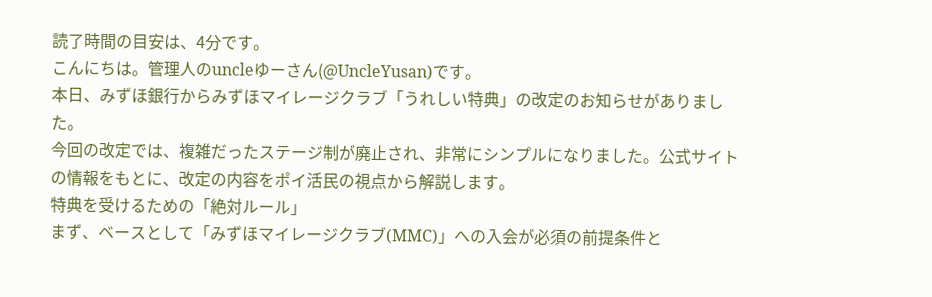読了時間の目安は、4分です。
こんにちは。管理人のuncleゆーさん(@UncleYusan)です。
本日、みずほ銀行からみずほマイレージクラブ「うれしい特典」の改定のお知らせがありました。
今回の改定では、複雑だったステージ制が廃止され、非常にシンプルになりました。公式サイトの情報をもとに、改定の内容をポイ活民の視点から解説します。
特典を受けるための「絶対ルール」
まず、ベースとして「みずほマイレージクラブ(MMC)」への入会が必須の前提条件と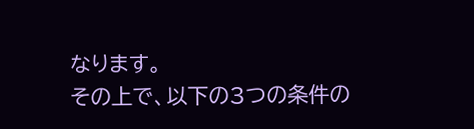なります。
その上で、以下の3つの条件の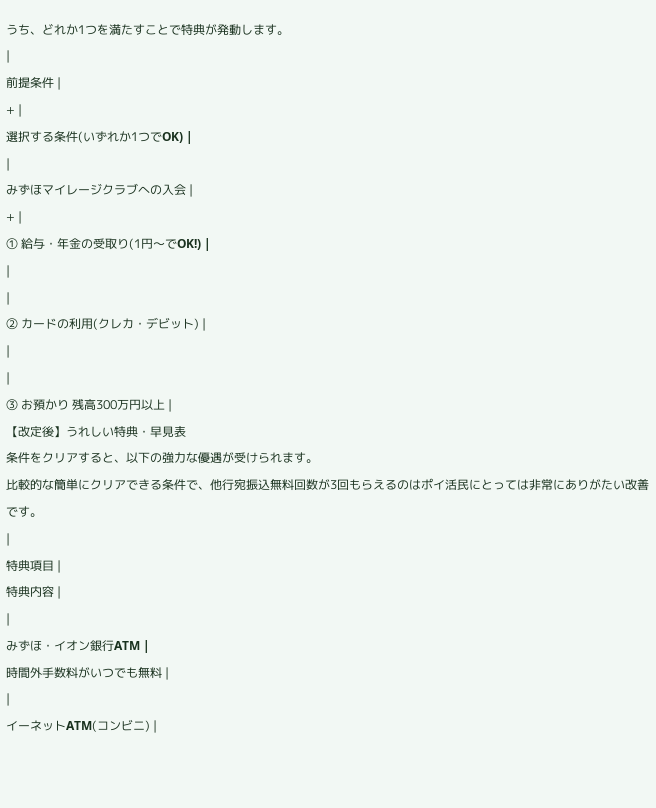うち、どれか1つを満たすことで特典が発動します。
|
前提条件 |
+ |
選択する条件(いずれか1つでOK) |
|
みずほマイレージクラブへの入会 |
+ |
① 給与・年金の受取り(1円〜でOK!) |
|
|
② カードの利用(クレカ・デビット) |
|
|
③ お預かり 残高300万円以上 |
【改定後】うれしい特典・早見表
条件をクリアすると、以下の強力な優遇が受けられます。
比較的な簡単にクリアできる条件で、他行宛振込無料回数が3回もらえるのはポイ活民にとっては非常にありがたい改善です。
|
特典項目 |
特典内容 |
|
みずほ・イオン銀行ATM |
時間外手数料がいつでも無料 |
|
イーネットATM(コンビニ) |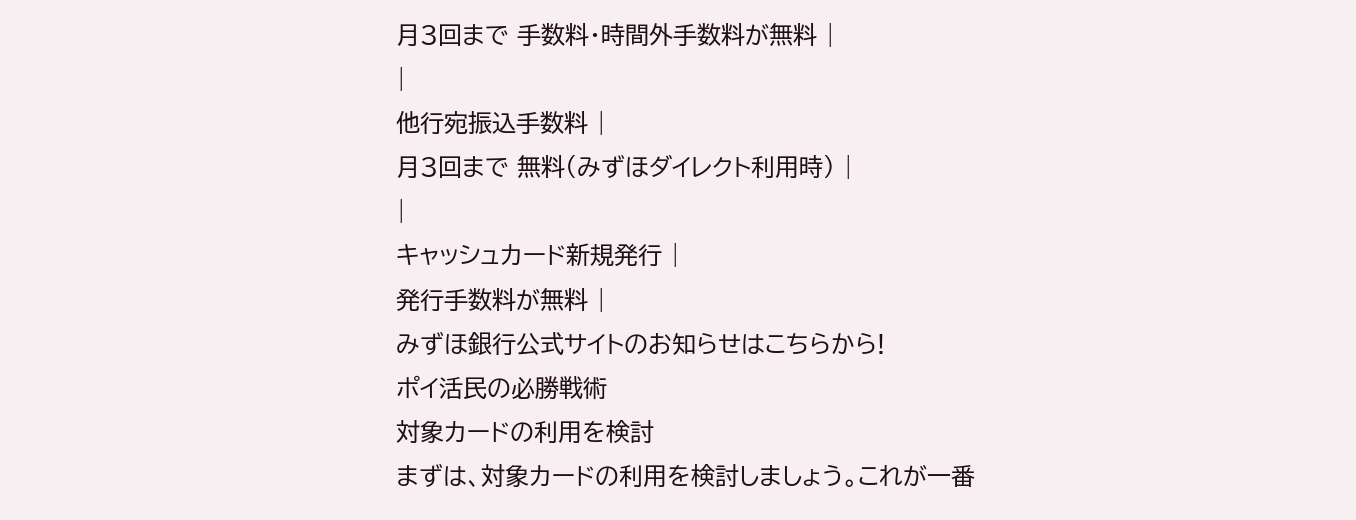月3回まで 手数料・時間外手数料が無料 |
|
他行宛振込手数料 |
月3回まで 無料(みずほダイレクト利用時) |
|
キャッシュカード新規発行 |
発行手数料が無料 |
みずほ銀行公式サイトのお知らせはこちらから!
ポイ活民の必勝戦術
対象カードの利用を検討
まずは、対象カードの利用を検討しましょう。これが一番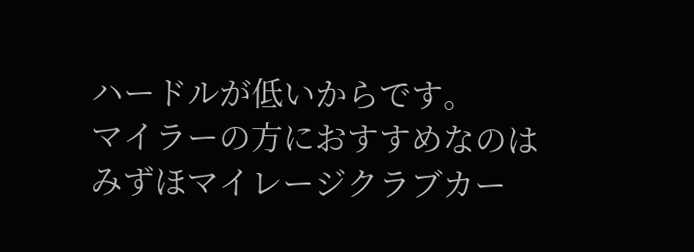ハードルが低いからです。
マイラーの方におすすめなのはみずほマイレージクラブカー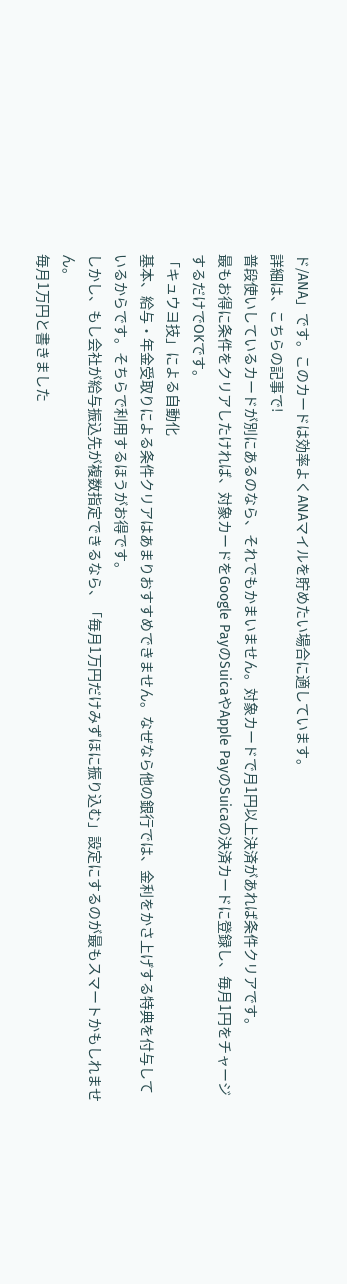ド/ANA」です。このカードは効率よくANAマイルを貯めたい場合に適しています。
詳細は、こちらの記事で!
普段使いしているカードが別にあるのなら、それでもかまいません。対象カードで月1円以上決済があれば条件クリアです。
最もお得に条件をクリアしたければ、対象カードをGoogle PayのSuicaやApple PayのSuicaの決済カードに登録し、毎月1円をチャージするだけでOKです。
「キュウヨ技」による自動化
基本、給与・年金受取りによる条件クリアはあまりおすすめできません。なぜなら他の銀行では、金利をかさ上げする特典を付与しているからです。そちらで利用するほうがお得です。
しかし、もし会社が給与振込先が複数指定できるなら、「毎月1万円だけみずほに振り込む」設定にするのが最もスマートかもしれません。
毎月1万円と書きました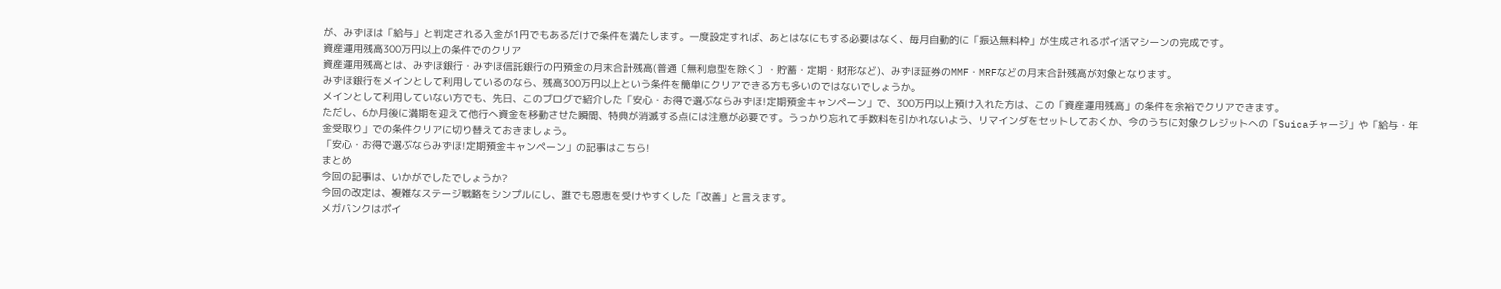が、みずほは「給与」と判定される入金が1円でもあるだけで条件を満たします。一度設定すれば、あとはなにもする必要はなく、毎月自動的に「振込無料枠」が生成されるポイ活マシーンの完成です。
資産運用残高300万円以上の条件でのクリア
資産運用残高とは、みずほ銀行・みずほ信託銀行の円預金の月末合計残高(普通〔無利息型を除く〕・貯蓄・定期・財形など)、みずほ証券のMMF・MRFなどの月末合計残高が対象となります。
みずほ銀行をメインとして利用しているのなら、残高300万円以上という条件を簡単にクリアできる方も多いのではないでしょうか。
メインとして利用していない方でも、先日、このブログで紹介した「安心・お得で選ぶならみずほ!定期預金キャンペーン」で、300万円以上預け入れた方は、この「資産運用残高」の条件を余裕でクリアできます。
ただし、6か月後に満期を迎えて他行へ資金を移動させた瞬間、特典が消滅する点には注意が必要です。うっかり忘れて手数料を引かれないよう、リマインダをセットしておくか、今のうちに対象クレジットへの「Suicaチャージ」や「給与・年金受取り」での条件クリアに切り替えておきましょう。
「安心・お得で選ぶならみずほ!定期預金キャンペーン」の記事はこちら!
まとめ
今回の記事は、いかがでしたでしょうか?
今回の改定は、複雑なステージ戦略をシンプルにし、誰でも恩恵を受けやすくした「改善」と言えます。
メガバンクはポイ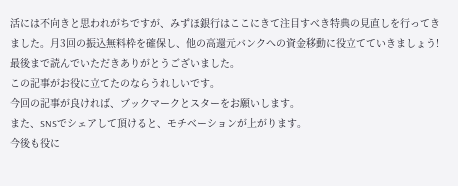活には不向きと思われがちですが、みずほ銀行はここにきて注目すべき特典の見直しを行ってきました。月3回の振込無料枠を確保し、他の高還元バンクへの資金移動に役立てていきましょう!
最後まで読んでいただきありがとうございました。
この記事がお役に立てたのならうれしいです。
今回の記事が良ければ、ブックマークとスターをお願いします。
また、SNSでシェアして頂けると、モチベーションが上がります。
今後も役に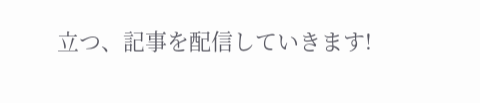立つ、記事を配信していきます!